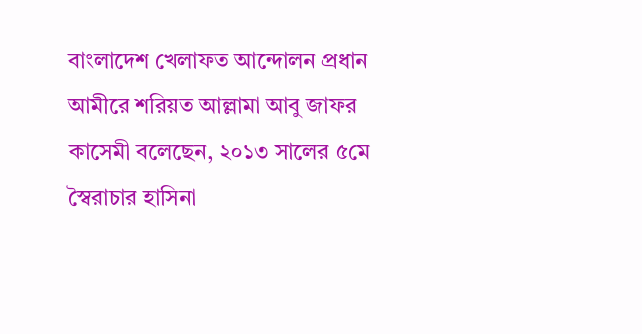বাংলাদেশ খেলাফত আন্দোলন প্রধান আমীরে শরিয়ত আল্লামা আবু জাফর কাসেমী বলেছেন, ২০১৩ সালের ৫মে স্বৈরাচার হাসিনা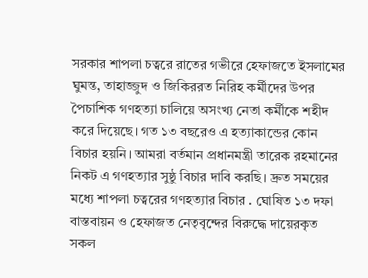সরকার শাপলা চত্বরে রাতের গভীরে হেফাজতে ইসলামের ঘুমন্ত, তাহাজ্জুদ ও জিকিররত নিরিহ কর্মীদের উপর পৈচাশিক গণহত্যা চালিয়ে অসংখ্য নেতা কর্মীকে শহীদ করে দিয়েছে। গত ১৩ বছরেও এ হত্যাকান্ডের কোন বিচার হয়নি। আমরা বর্তমান প্রধানমন্ত্রী তারেক রহমানের নিকট এ গণহত্যার সুষ্ঠু বিচার দাবি করছি। দ্রুত সময়ের মধ্যে শাপলা চত্বরের গণহত্যার বিচার . ঘোষিত ১৩ দফা বাস্তবায়ন ও হেফাজত নেতৃবৃন্দের বিরুদ্ধে দায়েরকৃত সকল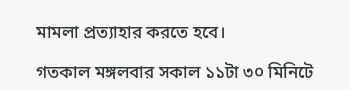মামলা প্রত্যাহার করতে হবে।

গতকাল মঙ্গলবার সকাল ১১টা ৩০ মিনিটে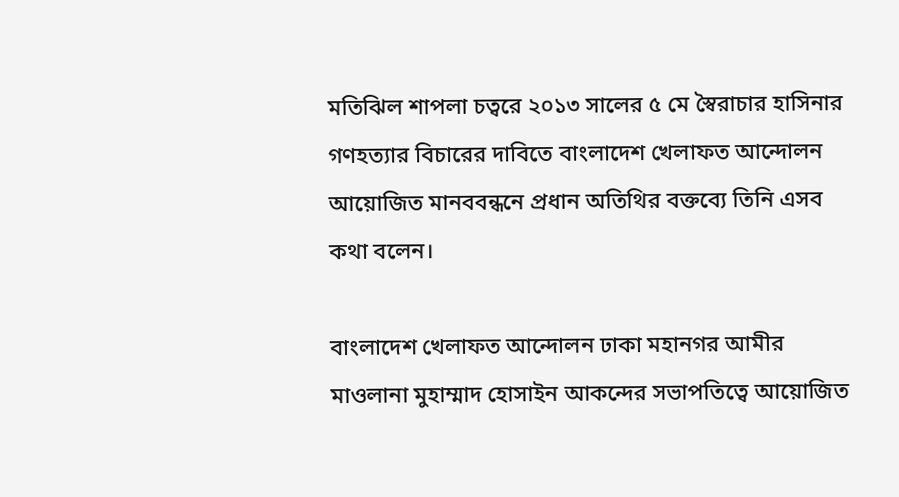মতিঝিল শাপলা চত্বরে ২০১৩ সালের ৫ মে স্বৈরাচার হাসিনার গণহত্যার বিচারের দাবিতে বাংলাদেশ খেলাফত আন্দোলন আয়োজিত মানববন্ধনে প্রধান অতিথির বক্তব্যে তিনি এসব কথা বলেন।

বাংলাদেশ খেলাফত আন্দোলন ঢাকা মহানগর আমীর মাওলানা মুহাম্মাদ হোসাইন আকন্দের সভাপতিত্বে আয়োজিত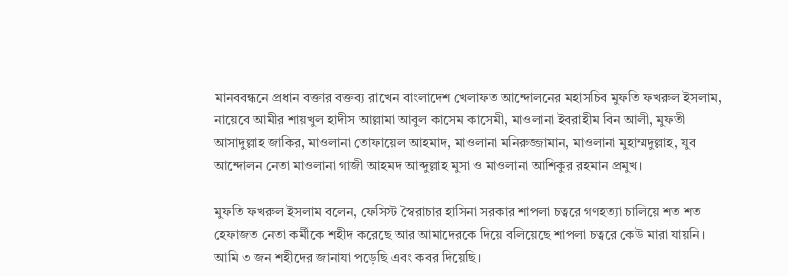মানববন্ধনে প্রধান বক্তার বক্তব্য রাখেন বাংলাদেশ খেলাফত আন্দোলনের মহাসচিব মুফতি ফখরুল ইসলাম, নায়েবে আমীর শায়খুল হাদীস আল্লামা আবুল কাসেম কাসেমী, মাওলানা ইবরাহীম বিন আলী, মুফতী আসাদুল্লাহ জাকির, মাওলানা তোফায়েল আহমাদ, মাওলানা মনিরুজ্জামান, মাওলানা মুহাম্মদুল্লাহ, যুব আন্দোলন নেতা মাওলানা গাজী আহমদ আব্দুল্লাহ মুসা ও মাওলানা আশিকুর রহমান প্রমুখ।

মুফতি ফখরুল ইসলাম বলেন, ফেসিস্ট স্বৈরাচার হাসিনা সরকার শাপলা চত্বরে গণহত্যা চালিয়ে শত শত হেফাজত নেতা কর্মীকে শহীদ করেছে আর আমাদেরকে দিয়ে বলিয়েছে শাপলা চত্বরে কেউ মারা যায়নি। আমি ৩ জন শহীদের জানাযা পড়েছি এবং কবর দিয়েছি।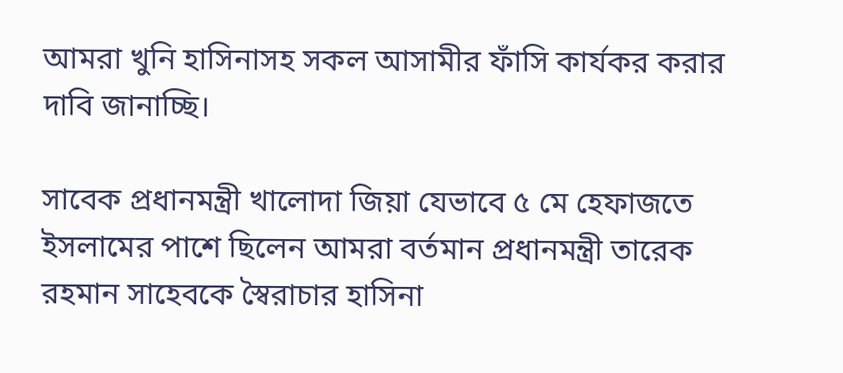আমরা খুনি হাসিনাসহ সকল আসামীর ফাঁসি কার্যকর করার দাবি জানাচ্ছি।

সাবেক প্রধানমন্ত্রী খালোদা জিয়া যেভাবে ৫ মে হেফাজতে ইসলামের পাশে ছিলেন আমরা বর্তমান প্রধানমন্ত্রী তারেক রহমান সাহেবকে স্বৈরাচার হাসিনা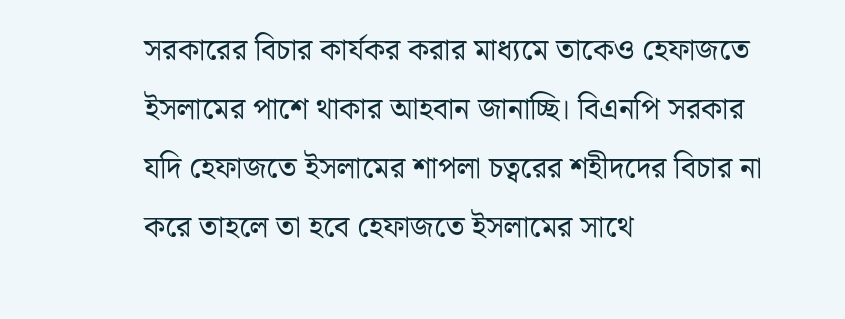সরকারের বিচার কার্যকর করার মাধ্যমে তাকেও হেফাজতে ইসলামের পাশে থাকার আহবান জানাচ্ছি। বিএনপি সরকার যদি হেফাজতে ইসলামের শাপলা চত্বরের শহীদদের বিচার না করে তাহলে তা হবে হেফাজতে ইসলামের সাথে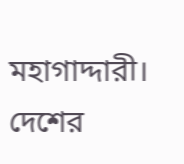মহাগাদ্দারী। দেশের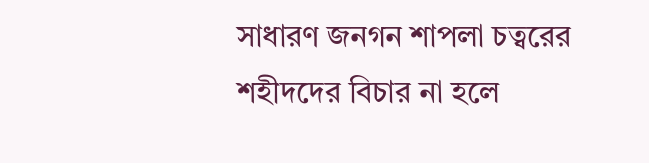সাধারণ জনগন শাপলা চত্বরের শহীদদের বিচার না হলে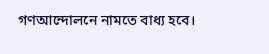গণআন্দোলনে নামতে বাধ্য হবে।